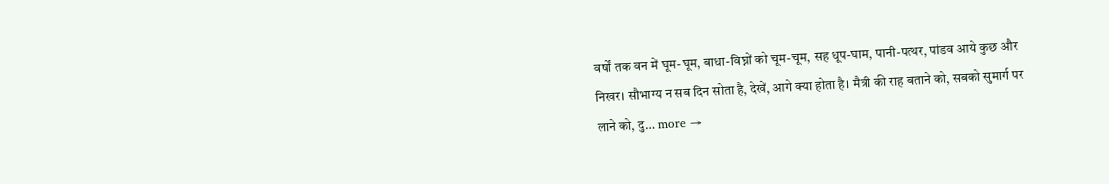वर्षों तक वन में घूम-घूम, बाधा-विघ्नों को चूम-चूम, सह धूप-घाम, पानी-पत्थर, पांडव आये कुछ और निखर। सौभाग्य न सब दिन सोता है, देखें, आगे क्या होता है। मैत्री की राह बताने को, सबको सुमार्ग पर लाने को, दु… more →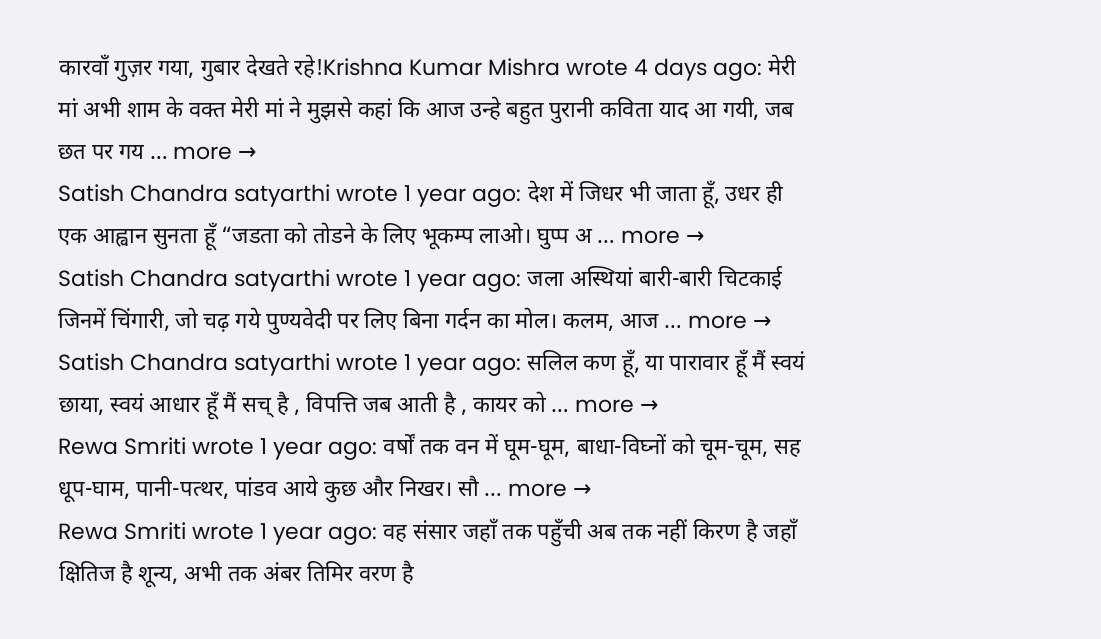कारवाँ गुज़र गया, गुबार देखते रहे!Krishna Kumar Mishra wrote 4 days ago: मेरी मां अभी शाम के वक्त मेरी मां ने मुझसे कहां कि आज उन्हे बहुत पुरानी कविता याद आ गयी, जब छत पर गय … more →
Satish Chandra satyarthi wrote 1 year ago: देश में जिधर भी जाता हूँ, उधर ही एक आह्वान सुनता हूँ “जडता को तोडने के लिए भूकम्प लाओ। घुप्प अ … more →
Satish Chandra satyarthi wrote 1 year ago: जला अस्थियां बारी-बारी चिटकाई जिनमें चिंगारी, जो चढ़ गये पुण्यवेदी पर लिए बिना गर्दन का मोल। कलम, आज … more →
Satish Chandra satyarthi wrote 1 year ago: सलिल कण हूँ, या पारावार हूँ मैं स्वयं छाया, स्वयं आधार हूँ मैं सच् है , विपत्ति जब आती है , कायर को … more →
Rewa Smriti wrote 1 year ago: वर्षों तक वन में घूम-घूम, बाधा-विघ्नों को चूम-चूम, सह धूप-घाम, पानी-पत्थर, पांडव आये कुछ और निखर। सौ … more →
Rewa Smriti wrote 1 year ago: वह संसार जहाँ तक पहुँची अब तक नहीं किरण है जहाँ क्षितिज है शून्य, अभी तक अंबर तिमिर वरण है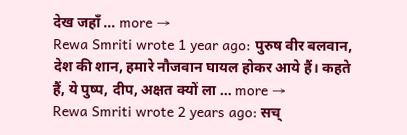देख जहाँ … more →
Rewa Smriti wrote 1 year ago: पुरुष वीर बलवान, देश की शान, हमारे नौजवान घायल होकर आये हैं। कहते हैं, ये पुष्प, दीप, अक्षत क्यों ला … more →
Rewa Smriti wrote 2 years ago: सच्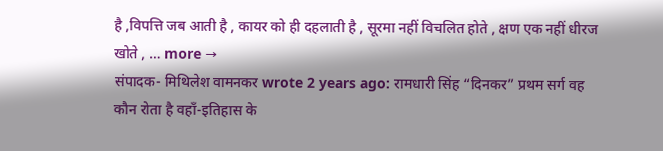है ,विपत्ति जब आती है , कायर को ही दहलाती है , सूरमा नहीं विचलित होते , क्षण एक नहीं धीरज खोते , … more →
संपादक- मिथिलेश वामनकर wrote 2 years ago: रामधारी सिंह “दिनकर” प्रथम सर्ग वह कौन रोता है वहाँ-इतिहास के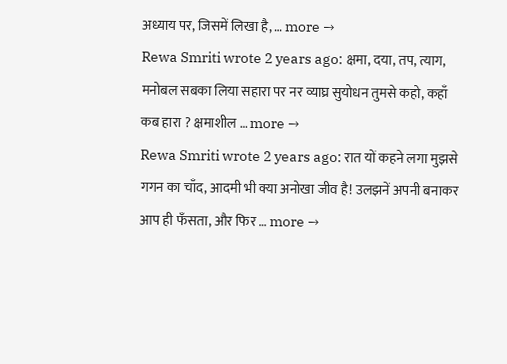अध्याय पर, जिसमें लिखा है, … more →
Rewa Smriti wrote 2 years ago: क्षमा, दया, तप, त्याग, मनोबल सबका लिया सहारा पर नर व्याघ्र सुयोधन तुमसे कहो, कहाँ कब हारा ? क्षमाशील … more →
Rewa Smriti wrote 2 years ago: रात यों कहने लगा मुझसे गगन का चाँद, आदमी भी क्या अनोखा जीव है! उलझनें अपनी बनाकर आप ही फँसता, और फिर … more →